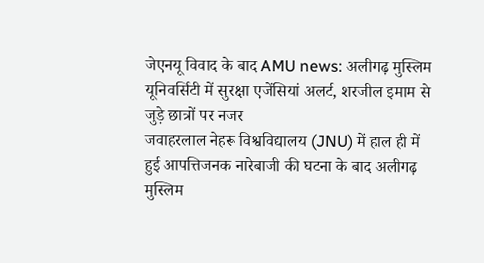जेएनयू विवाद के बाद AMU news: अलीगढ़ मुस्लिम यूनिवर्सिटी में सुरक्षा एजेंसियां अलर्ट, शरजील इमाम से जुड़े छात्रों पर नजर
जवाहरलाल नेहरू विश्वविद्यालय (JNU) में हाल ही में हुई आपत्तिजनक नारेबाजी की घटना के बाद अलीगढ़ मुस्लिम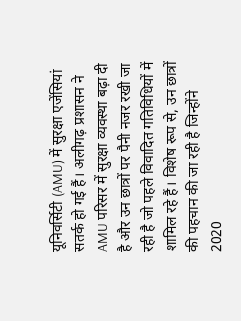यूनिवर्सिटी (AMU) में सुरक्षा एजेंसियां सतर्क हो गई हैं। अलीगढ़ प्रशासन ने AMU परिसर में सुरक्षा व्यवस्था बढ़ा दी है और उन छात्रों पर पैनी नजर रखी जा रही है जो पहले विवादित गतिविधियों में शामिल रहे हैं। विशेष रूप से, उन छात्रों की पहचान की जा रही है जिन्होंने 2020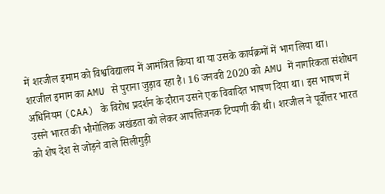में शरजील इमाम को विश्वविद्यालय में आमंत्रित किया था या उसके कार्यक्रमों में भाग लिया था।
शरजील इमाम का AMU से पुराना जुड़ाव रहा है। 16 जनवरी 2020 को AMU में नागरिकता संशोधन अधिनियम (CAA) के विरोध प्रदर्शन के दौरान उसने एक विवादित भाषण दिया था। इस भाषण में उसने भारत की भौगोलिक अखंडता को लेकर आपत्तिजनक टिप्पणी की थी। शरजील ने पूर्वोत्तर भारत को शेष देश से जोड़ने वाले सिलीगुड़ी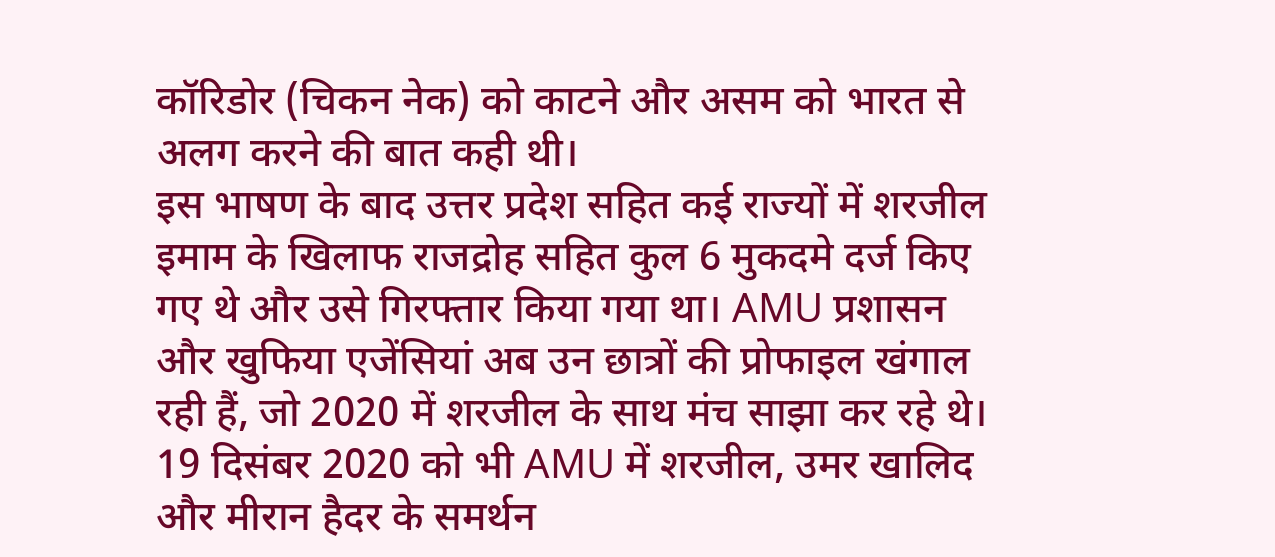कॉरिडोर (चिकन नेक) को काटने और असम को भारत से अलग करने की बात कही थी।
इस भाषण के बाद उत्तर प्रदेश सहित कई राज्यों में शरजील इमाम के खिलाफ राजद्रोह सहित कुल 6 मुकदमे दर्ज किए गए थे और उसे गिरफ्तार किया गया था। AMU प्रशासन और खुफिया एजेंसियां अब उन छात्रों की प्रोफाइल खंगाल रही हैं, जो 2020 में शरजील के साथ मंच साझा कर रहे थे। 19 दिसंबर 2020 को भी AMU में शरजील, उमर खालिद और मीरान हैदर के समर्थन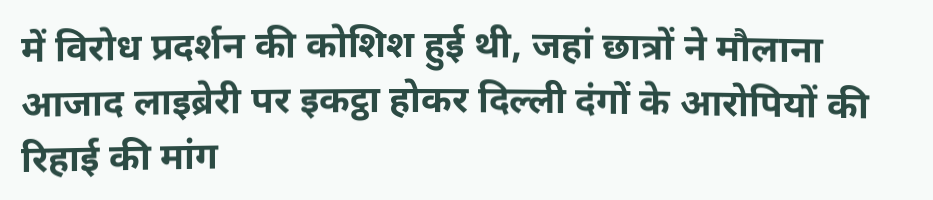में विरोध प्रदर्शन की कोशिश हुई थी, जहां छात्रों ने मौलाना आजाद लाइब्रेरी पर इकट्ठा होकर दिल्ली दंगों के आरोपियों की रिहाई की मांग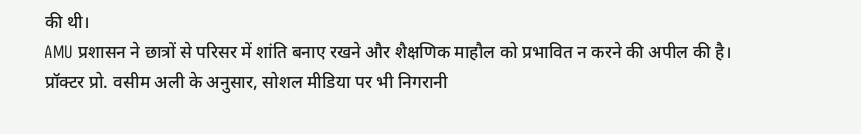की थी।
AMU प्रशासन ने छात्रों से परिसर में शांति बनाए रखने और शैक्षणिक माहौल को प्रभावित न करने की अपील की है। प्रॉक्टर प्रो. वसीम अली के अनुसार, सोशल मीडिया पर भी निगरानी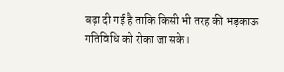बढ़ा दी गई है ताकि किसी भी तरह की भड़काऊ गतिविधि को रोका जा सके।